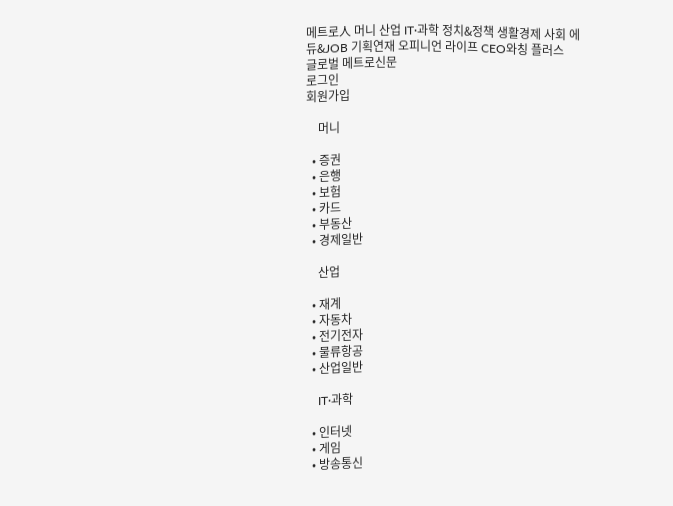메트로人 머니 산업 IT·과학 정치&정책 생활경제 사회 에듀&JOB 기획연재 오피니언 라이프 CEO와칭 플러스
글로벌 메트로신문
로그인
회원가입

    머니

  • 증권
  • 은행
  • 보험
  • 카드
  • 부동산
  • 경제일반

    산업

  • 재계
  • 자동차
  • 전기전자
  • 물류항공
  • 산업일반

    IT·과학

  • 인터넷
  • 게임
  • 방송통신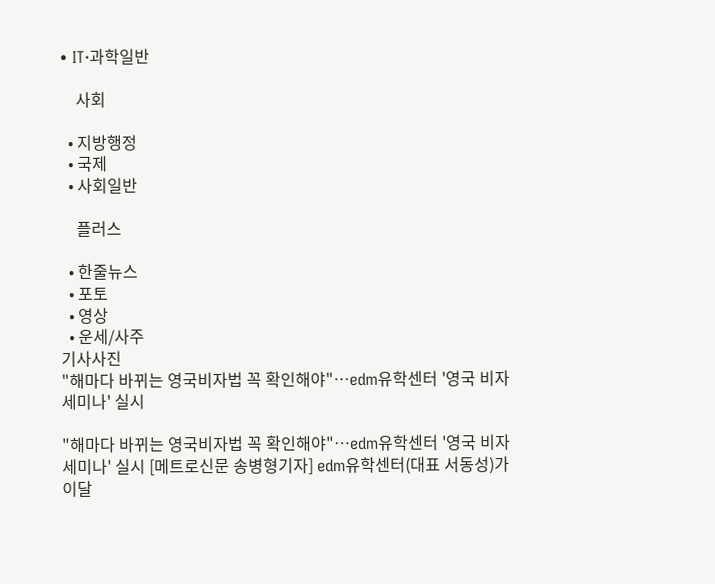• IT·과학일반

    사회

  • 지방행정
  • 국제
  • 사회일반

    플러스

  • 한줄뉴스
  • 포토
  • 영상
  • 운세/사주
기사사진
"해마다 바뀌는 영국비자법 꼭 확인해야"…edm유학센터 '영국 비자 세미나' 실시

"해마다 바뀌는 영국비자법 꼭 확인해야"…edm유학센터 '영국 비자 세미나' 실시 [메트로신문 송병형기자] edm유학센터(대표 서동성)가 이달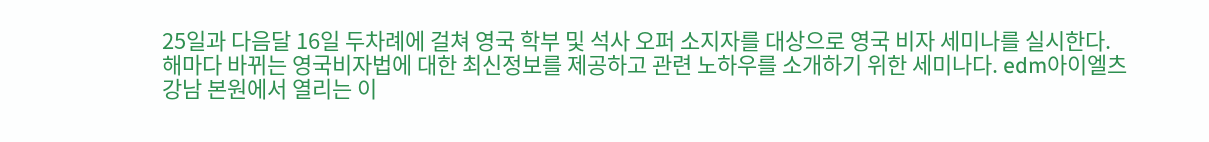25일과 다음달 16일 두차례에 걸쳐 영국 학부 및 석사 오퍼 소지자를 대상으로 영국 비자 세미나를 실시한다. 해마다 바뀌는 영국비자법에 대한 최신정보를 제공하고 관련 노하우를 소개하기 위한 세미나다. edm아이엘츠 강남 본원에서 열리는 이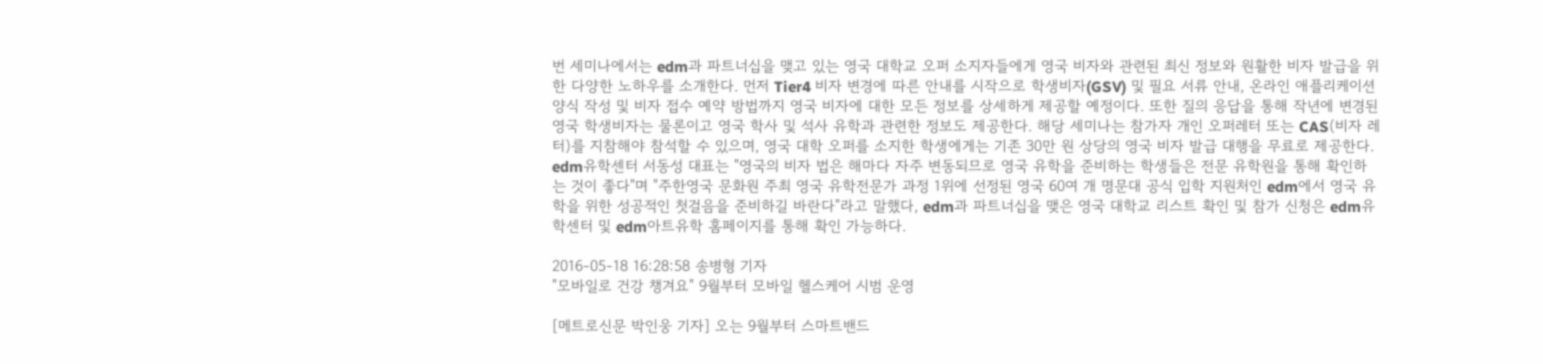번 세미나에서는 edm과 파트너십을 맺고 있는 영국 대학교 오퍼 소지자들에게 영국 비자와 관련된 최신 정보와 원활한 비자 발급을 위한 다양한 노하우를 소개한다. 먼저 Tier4 비자 변경에 따른 안내를 시작으로 학생비자(GSV) 및 필요 서류 안내, 온라인 애플리케이션 양식 작성 및 비자 접수 예약 방법까지 영국 비자에 대한 모든 정보를 상세하게 제공할 예정이다. 또한 질의 응답을 통해 작년에 변경된 영국 학생비자는 물론이고 영국 학사 및 석사 유학과 관련한 정보도 제공한다. 해당 세미나는 참가자 개인 오퍼레터 또는 CAS(비자 레터)를 지참해야 참석할 수 있으며, 영국 대학 오퍼를 소지한 학생에게는 기존 30만 원 상당의 영국 비자 발급 대행을 무료로 제공한다. edm유학센터 서동성 대표는 "영국의 비자 법은 해마다 자주 변동되므로 영국 유학을 준비하는 학생들은 전문 유학원을 통해 확인하는 것이 좋다"며 "주한영국 문화원 주최 영국 유학전문가 과정 1위에 선정된 영국 60여 개 명문대 공식 입학 지원처인 edm에서 영국 유학을 위한 성공적인 첫걸음을 준비하길 바란다"라고 말했다, edm과 파트너십을 맺은 영국 대학교 리스트 확인 및 참가 신청은 edm유학센터 및 edm아트유학 홈페이지를 통해 확인 가능하다.

2016-05-18 16:28:58 송병형 기자
"모바일로 건강 챙겨요" 9월부터 모바일 헬스케어 시범 운영

[메트로신문 박인웅 기자] 오는 9월부터 스마트밴드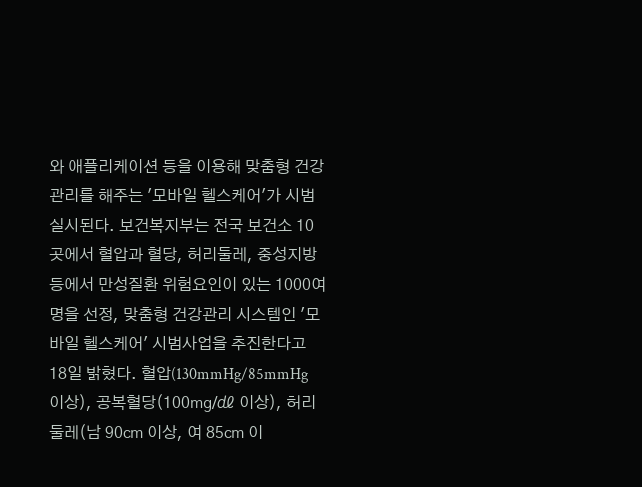와 애플리케이션 등을 이용해 맞춤형 건강관리를 해주는 '모바일 헬스케어'가 시범 실시된다. 보건복지부는 전국 보건소 10곳에서 혈압과 혈당, 허리둘레, 중성지방 등에서 만성질환 위험요인이 있는 1000여명을 선정, 맞춤형 건강관리 시스템인 '모바일 헬스케어' 시범사업을 추진한다고 18일 밝혔다. 혈압(130mmHg/85mmHg 이상), 공복혈당(100㎎/㎗ 이상), 허리둘레(남 90㎝ 이상, 여 85㎝ 이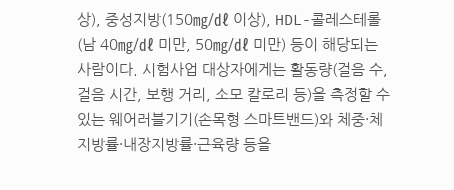상), 중성지방(150㎎/㎗ 이상), HDL-콜레스테롤(남 40㎎/㎗ 미만, 50㎎/㎗ 미만) 등이 해당되는 사람이다. 시험사업 대상자에게는 활동량(걸음 수, 걸음 시간, 보행 거리, 소모 칼로리 등)을 측정할 수 있는 웨어러블기기(손목형 스마트밴드)와 체중·체지방률·내장지방률·근육량 등을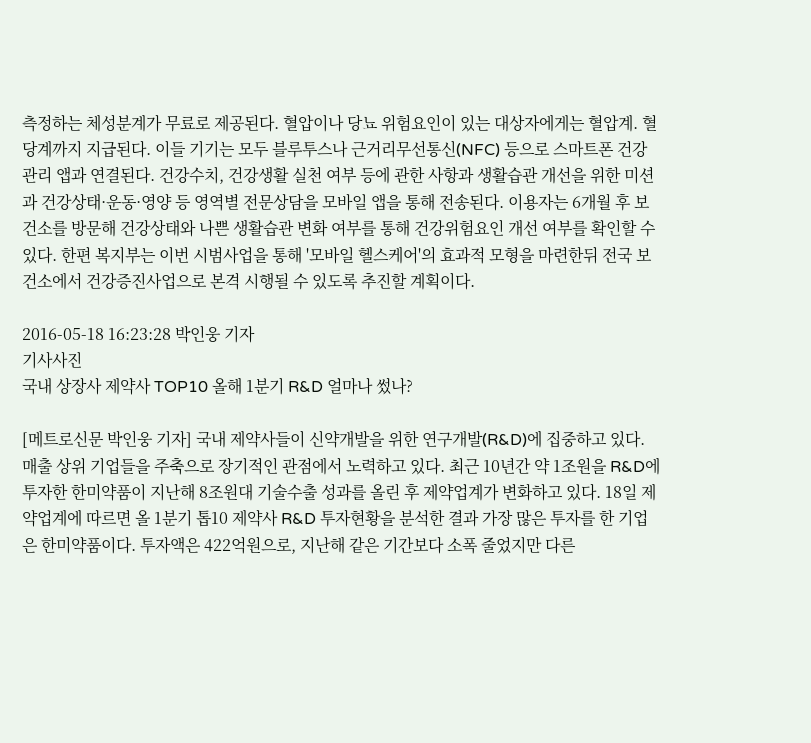측정하는 체성분계가 무료로 제공된다. 혈압이나 당뇨 위험요인이 있는 대상자에게는 혈압계. 혈당계까지 지급된다. 이들 기기는 모두 블루투스나 근거리무선통신(NFC) 등으로 스마트폰 건강관리 앱과 연결된다. 건강수치, 건강생활 실천 여부 등에 관한 사항과 생활습관 개선을 위한 미션과 건강상태·운동·영양 등 영역별 전문상담을 모바일 앱을 통해 전송된다. 이용자는 6개월 후 보건소를 방문해 건강상태와 나쁜 생활습관 변화 여부를 통해 건강위험요인 개선 여부를 확인할 수 있다. 한편 복지부는 이번 시범사업을 통해 '모바일 헬스케어'의 효과적 모형을 마련한뒤 전국 보건소에서 건강증진사업으로 본격 시행될 수 있도록 추진할 계획이다.

2016-05-18 16:23:28 박인웅 기자
기사사진
국내 상장사 제약사 TOP10 올해 1분기 R&D 얼마나 썼나?

[메트로신문 박인웅 기자] 국내 제약사들이 신약개발을 위한 연구개발(R&D)에 집중하고 있다. 매출 상위 기업들을 주축으로 장기적인 관점에서 노력하고 있다. 최근 10년간 약 1조원을 R&D에 투자한 한미약품이 지난해 8조원대 기술수출 성과를 올린 후 제약업계가 변화하고 있다. 18일 제약업계에 따르면 올 1분기 톱10 제약사 R&D 투자현황을 분석한 결과 가장 많은 투자를 한 기업은 한미약품이다. 투자액은 422억원으로, 지난해 같은 기간보다 소폭 줄었지만 다른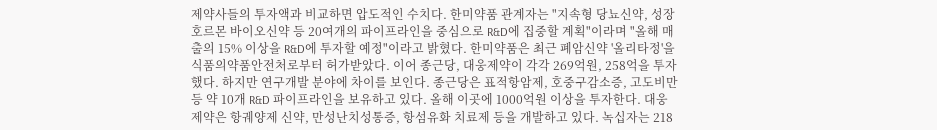제약사들의 투자액과 비교하면 압도적인 수치다. 한미약품 관계자는 "지속형 당뇨신약, 성장호르몬 바이오신약 등 20여개의 파이프라인을 중심으로 R&D에 집중할 계획"이라며 "올해 매출의 15% 이상을 R&D에 투자할 예정"이라고 밝혔다. 한미약품은 최근 폐암신약 '올리타정'을 식품의약품안전처로부터 허가받았다. 이어 종근당, 대웅제약이 각각 269억원, 258억을 투자했다. 하지만 연구개발 분야에 차이를 보인다. 종근당은 표적항암제, 호중구감소증, 고도비만 등 약 10개 R&D 파이프라인을 보유하고 있다. 올해 이곳에 1000억원 이상을 투자한다. 대웅제약은 항궤양제 신약, 만성난치성통증, 항섬유화 치료제 등을 개발하고 있다. 녹십자는 218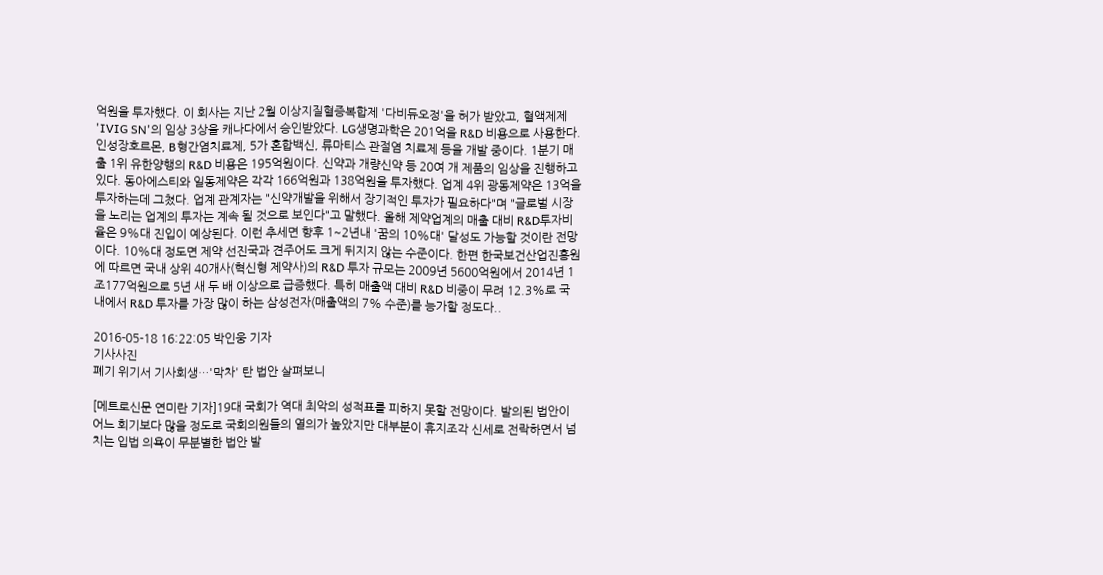억원을 투자했다. 이 회사는 지난 2월 이상지질혈증복합제 '다비듀오정'을 허가 받았고, 혈액제제 'IVIG SN'의 임상 3상을 캐나다에서 승인받았다. LG생명과학은 201억을 R&D 비용으로 사용한다. 인성장호르몬, B형간염치료제, 5가 혼합백신, 류마티스 관절염 치료제 등을 개발 중이다. 1분기 매출 1위 유한양행의 R&D 비용은 195억원이다. 신약과 개량신약 등 20여 개 제품의 임상을 진행하고 있다. 동아에스티와 일동제약은 각각 166억원과 138억원을 투자했다. 업계 4위 광동제약은 13억을 투자하는데 그쳤다. 업계 관계자는 "신약개발을 위해서 장기적인 투자가 필요하다"며 "글로벌 시장을 노리는 업계의 투자는 계속 될 것으로 보인다"고 말했다. 올해 제약업계의 매출 대비 R&D투자비율은 9%대 진입이 예상된다. 이런 추세면 향후 1~2년내 '꿈의 10%대' 달성도 가능할 것이란 전망이다. 10%대 정도면 제약 선진국과 견주어도 크게 뒤지지 않는 수준이다. 한편 한국보건산업진흥원에 따르면 국내 상위 40개사(혁신형 제약사)의 R&D 투자 규모는 2009년 5600억원에서 2014년 1조177억원으로 5년 새 두 배 이상으로 급증했다. 특히 매출액 대비 R&D 비중이 무려 12.3%로 국내에서 R&D 투자를 가장 많이 하는 삼성전자(매출액의 7% 수준)를 능가할 정도다..

2016-05-18 16:22:05 박인웅 기자
기사사진
폐기 위기서 기사회생…'막차' 탄 법안 살펴보니

[메트로신문 연미란 기자]19대 국회가 역대 최악의 성적표를 피하지 못할 전망이다. 발의된 법안이 어느 회기보다 많을 정도로 국회의원들의 열의가 높았지만 대부분이 휴지조각 신세로 전락하면서 넘치는 입법 의욕이 무분별한 법안 발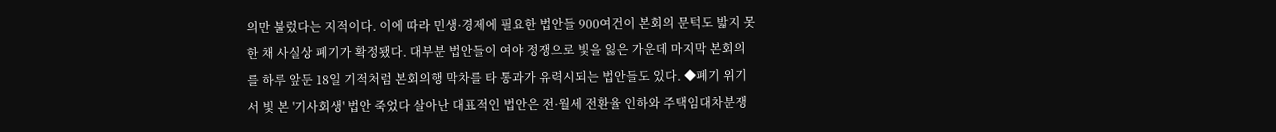의만 불렀다는 지적이다. 이에 따라 민생·경제에 필요한 법안들 900여건이 본회의 문턱도 밟지 못한 채 사실상 폐기가 확정됐다. 대부분 법안들이 여야 정쟁으로 빛을 잃은 가운데 마지막 본회의를 하루 앞둔 18일 기적처럼 본회의행 막차를 타 통과가 유력시되는 법안들도 있다. ◆폐기 위기서 빛 본 '기사회생' 법안 죽었다 살아난 대표적인 법안은 전·월세 전환율 인하와 주택임대차분쟁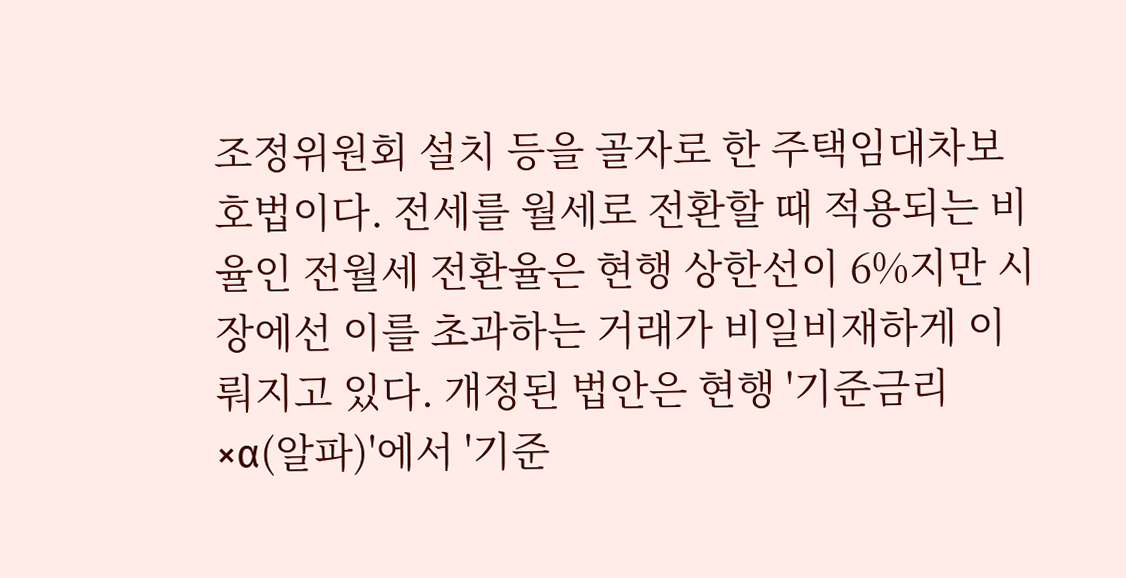조정위원회 설치 등을 골자로 한 주택임대차보호법이다. 전세를 월세로 전환할 때 적용되는 비율인 전월세 전환율은 현행 상한선이 6%지만 시장에선 이를 초과하는 거래가 비일비재하게 이뤄지고 있다. 개정된 법안은 현행 '기준금리×α(알파)'에서 '기준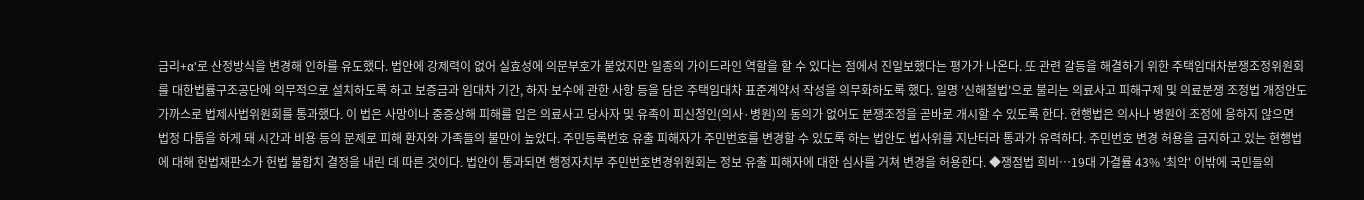금리+α'로 산정방식을 변경해 인하를 유도했다. 법안에 강제력이 없어 실효성에 의문부호가 붙었지만 일종의 가이드라인 역할을 할 수 있다는 점에서 진일보했다는 평가가 나온다. 또 관련 갈등을 해결하기 위한 주택임대차분쟁조정위원회를 대한법률구조공단에 의무적으로 설치하도록 하고 보증금과 임대차 기간, 하자 보수에 관한 사항 등을 담은 주택임대차 표준계약서 작성을 의무화하도록 했다. 일명 '신해철법'으로 불리는 의료사고 피해구제 및 의료분쟁 조정법 개정안도 가까스로 법제사법위원회를 통과했다. 이 법은 사망이나 중증상해 피해를 입은 의료사고 당사자 및 유족이 피신청인(의사·병원)의 동의가 없어도 분쟁조정을 곧바로 개시할 수 있도록 한다. 현행법은 의사나 병원이 조정에 응하지 않으면 법정 다툼을 하게 돼 시간과 비용 등의 문제로 피해 환자와 가족들의 불만이 높았다. 주민등록번호 유출 피해자가 주민번호를 변경할 수 있도록 하는 법안도 법사위를 지난터라 통과가 유력하다. 주민번호 변경 허용을 금지하고 있는 현행법에 대해 헌법재판소가 헌법 불합치 결정을 내린 데 따른 것이다. 법안이 통과되면 행정자치부 주민번호변경위원회는 정보 유출 피해자에 대한 심사를 거쳐 변경을 허용한다. ◆쟁점법 희비…19대 가결률 43% '최악' 이밖에 국민들의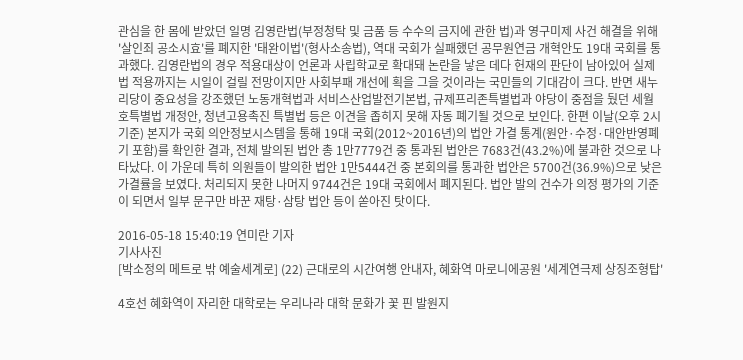관심을 한 몸에 받았던 일명 김영란법(부정청탁 및 금품 등 수수의 금지에 관한 법)과 영구미제 사건 해결을 위해 '살인죄 공소시효'를 폐지한 '태완이법'(형사소송법), 역대 국회가 실패했던 공무원연금 개혁안도 19대 국회를 통과했다. 김영란법의 경우 적용대상이 언론과 사립학교로 확대돼 논란을 낳은 데다 헌재의 판단이 남아있어 실제 법 적용까지는 시일이 걸릴 전망이지만 사회부패 개선에 획을 그을 것이라는 국민들의 기대감이 크다. 반면 새누리당이 중요성을 강조했던 노동개혁법과 서비스산업발전기본법, 규제프리존특별법과 야당이 중점을 뒀던 세월호특별법 개정안, 청년고용촉진 특별법 등은 이견을 좁히지 못해 자동 폐기될 것으로 보인다. 한편 이날(오후 2시 기준) 본지가 국회 의안정보시스템을 통해 19대 국회(2012~2016년)의 법안 가결 통계(원안·수정·대안반영폐기 포함)를 확인한 결과, 전체 발의된 법안 총 1만7779건 중 통과된 법안은 7683건(43.2%)에 불과한 것으로 나타났다. 이 가운데 특히 의원들이 발의한 법안 1만5444건 중 본회의를 통과한 법안은 5700건(36.9%)으로 낮은 가결률을 보였다. 처리되지 못한 나머지 9744건은 19대 국회에서 폐지된다. 법안 발의 건수가 의정 평가의 기준이 되면서 일부 문구만 바꾼 재탕·삼탕 법안 등이 쏟아진 탓이다.

2016-05-18 15:40:19 연미란 기자
기사사진
[박소정의 메트로 밖 예술세계로] (22) 근대로의 시간여행 안내자, 혜화역 마로니에공원 '세계연극제 상징조형탑'

4호선 혜화역이 자리한 대학로는 우리나라 대학 문화가 꽃 핀 발원지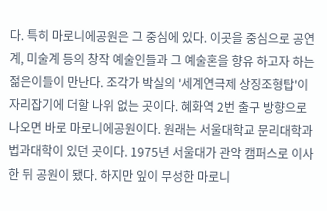다. 특히 마로니에공원은 그 중심에 있다. 이곳을 중심으로 공연계, 미술계 등의 창작 예술인들과 그 예술혼을 향유 하고자 하는 젊은이들이 만난다. 조각가 박실의 '세계연극제 상징조형탑'이 자리잡기에 더할 나위 없는 곳이다. 혜화역 2번 출구 방향으로 나오면 바로 마로니에공원이다. 원래는 서울대학교 문리대학과 법과대학이 있던 곳이다. 1975년 서울대가 관악 캠퍼스로 이사한 뒤 공원이 됐다. 하지만 잎이 무성한 마로니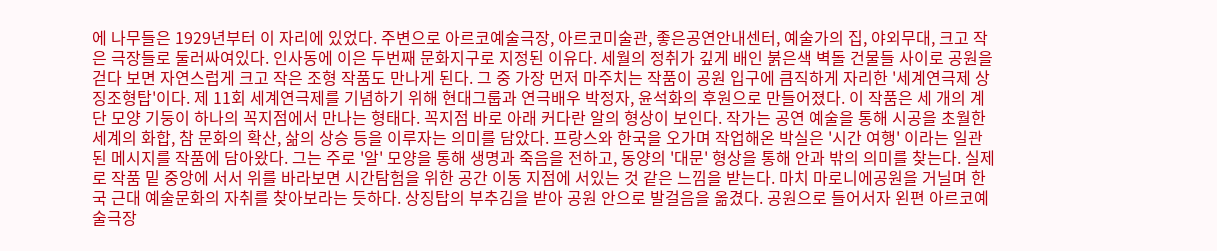에 나무들은 1929년부터 이 자리에 있었다. 주변으로 아르코예술극장, 아르코미술관, 좋은공연안내센터, 예술가의 집, 야외무대, 크고 작은 극장들로 둘러싸여있다. 인사동에 이은 두번째 문화지구로 지정된 이유다. 세월의 정취가 깊게 배인 붉은색 벽돌 건물들 사이로 공원을 걷다 보면 자연스럽게 크고 작은 조형 작품도 만나게 된다. 그 중 가장 먼저 마주치는 작품이 공원 입구에 큼직하게 자리한 '세계연극제 상징조형탑'이다. 제 11회 세계연극제를 기념하기 위해 현대그룹과 연극배우 박정자, 윤석화의 후원으로 만들어졌다. 이 작품은 세 개의 계단 모양 기둥이 하나의 꼭지점에서 만나는 형태다. 꼭지점 바로 아래 커다란 알의 형상이 보인다. 작가는 공연 예술을 통해 시공을 초월한 세계의 화합, 참 문화의 확산, 삶의 상승 등을 이루자는 의미를 담았다. 프랑스와 한국을 오가며 작업해온 박실은 '시간 여행' 이라는 일관된 메시지를 작품에 담아왔다. 그는 주로 '알' 모양을 통해 생명과 죽음을 전하고, 동양의 '대문' 형상을 통해 안과 밖의 의미를 찾는다. 실제로 작품 밑 중앙에 서서 위를 바라보면 시간탐험을 위한 공간 이동 지점에 서있는 것 같은 느낌을 받는다. 마치 마로니에공원을 거닐며 한국 근대 예술문화의 자취를 찾아보라는 듯하다. 상징탑의 부추김을 받아 공원 안으로 발걸음을 옮겼다. 공원으로 들어서자 왼편 아르코예술극장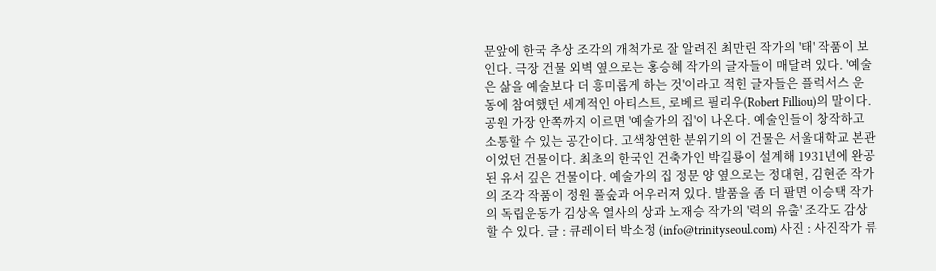문앞에 한국 추상 조각의 개척가로 잘 알려진 최만린 작가의 '태' 작품이 보인다. 극장 건물 외벽 옆으로는 홍승혜 작가의 글자들이 매달려 있다. '예술은 삶을 예술보다 더 흥미롭게 하는 것'이라고 적힌 글자들은 플럭서스 운동에 참여했던 세계적인 아티스트, 로베르 필리우(Robert Filliou)의 말이다. 공원 가장 안쪽까지 이르면 '예술가의 집'이 나온다. 예술인들이 창작하고 소통할 수 있는 공간이다. 고색창연한 분위기의 이 건물은 서울대학교 본관이었던 건물이다. 최초의 한국인 건축가인 박길룡이 설계해 1931년에 완공된 유서 깊은 건물이다. 예술가의 집 정문 양 옆으로는 정대현, 김현준 작가의 조각 작품이 정원 풀숲과 어우러져 있다. 발품을 좀 더 팔면 이승택 작가의 독립운동가 김상옥 열사의 상과 노재승 작가의 '력의 유출' 조각도 감상할 수 있다. 글 : 큐레이터 박소정 (info@trinityseoul.com) 사진 : 사진작가 류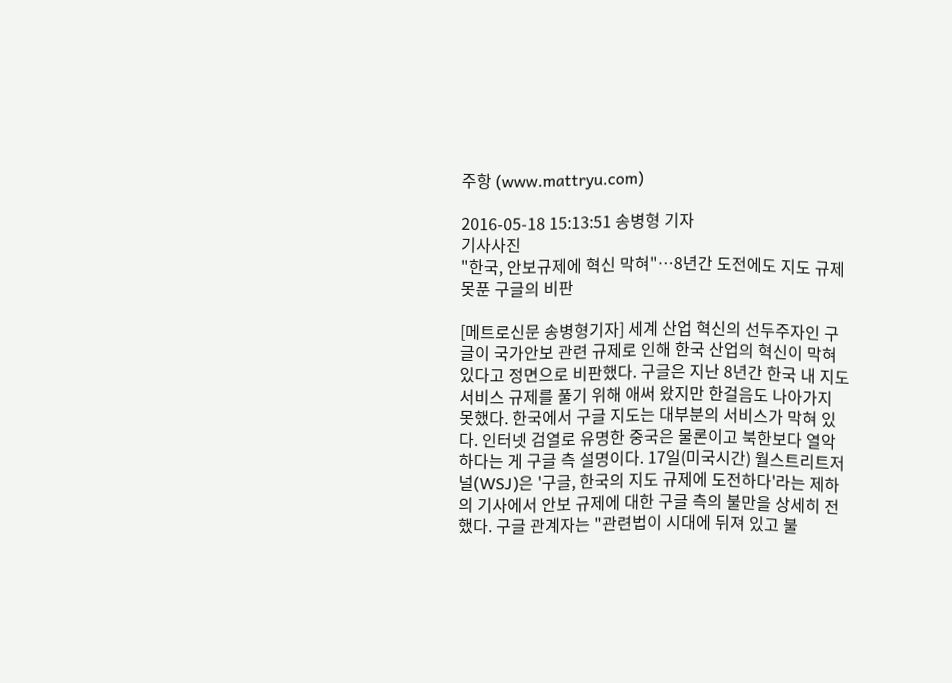주항 (www.mattryu.com)

2016-05-18 15:13:51 송병형 기자
기사사진
"한국, 안보규제에 혁신 막혀"…8년간 도전에도 지도 규제 못푼 구글의 비판

[메트로신문 송병형기자] 세계 산업 혁신의 선두주자인 구글이 국가안보 관련 규제로 인해 한국 산업의 혁신이 막혀 있다고 정면으로 비판했다. 구글은 지난 8년간 한국 내 지도 서비스 규제를 풀기 위해 애써 왔지만 한걸음도 나아가지 못했다. 한국에서 구글 지도는 대부분의 서비스가 막혀 있다. 인터넷 검열로 유명한 중국은 물론이고 북한보다 열악하다는 게 구글 측 설명이다. 17일(미국시간) 월스트리트저널(WSJ)은 '구글, 한국의 지도 규제에 도전하다'라는 제하의 기사에서 안보 규제에 대한 구글 측의 불만을 상세히 전했다. 구글 관계자는 "관련법이 시대에 뒤져 있고 불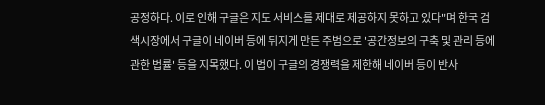공정하다. 이로 인해 구글은 지도 서비스를 제대로 제공하지 못하고 있다"며 한국 검색시장에서 구글이 네이버 등에 뒤지게 만든 주범으로 '공간정보의 구축 및 관리 등에 관한 법률' 등을 지목했다. 이 법이 구글의 경쟁력을 제한해 네이버 등이 반사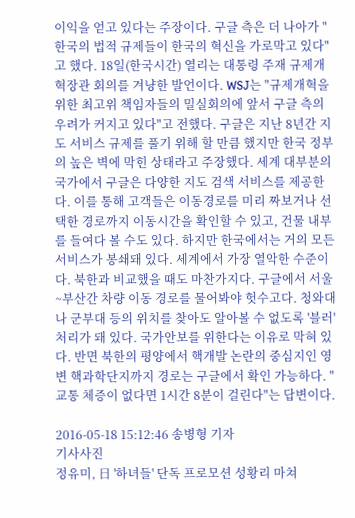이익을 얻고 있다는 주장이다. 구글 측은 더 나아가 "한국의 법적 규제들이 한국의 혁신을 가로막고 있다"고 했다. 18일(한국시간) 열리는 대통령 주재 규제개혁장관 회의를 겨냥한 발언이다. WSJ는 "규제개혁을 위한 최고위 책임자들의 밀실회의에 앞서 구글 측의 우려가 커지고 있다"고 전했다. 구글은 지난 8년간 지도 서비스 규제를 풀기 위해 할 만큼 했지만 한국 정부의 높은 벽에 막힌 상태라고 주장했다. 세계 대부분의 국가에서 구글은 다양한 지도 검색 서비스를 제공한다. 이를 통해 고객들은 이동경로를 미리 짜보거나 선택한 경로까지 이동시간을 확인할 수 있고, 건물 내부를 들여다 볼 수도 있다. 하지만 한국에서는 거의 모든 서비스가 봉쇄돼 있다. 세계에서 가장 열악한 수준이다. 북한과 비교했을 때도 마찬가지다. 구글에서 서울~부산간 차량 이동 경로를 물어봐야 헛수고다. 청와대나 군부대 등의 위치를 찾아도 알아볼 수 없도록 '블러' 처리가 돼 있다. 국가안보를 위한다는 이유로 막혀 있다. 반면 북한의 평양에서 핵개발 논란의 중심지인 영변 핵과학단지까지 경로는 구글에서 확인 가능하다. "교통 체증이 없다면 1시간 8분이 걸린다"는 답변이다.

2016-05-18 15:12:46 송병형 기자
기사사진
정유미, 日 '하녀들' 단독 프로모션 성황리 마쳐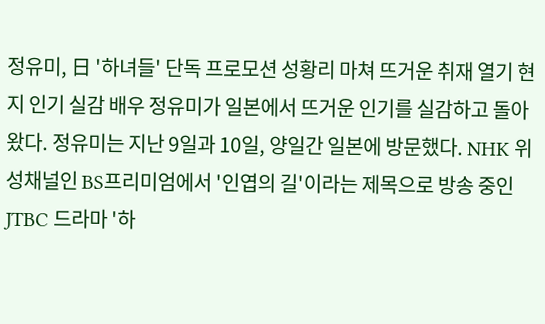정유미, 日 '하녀들' 단독 프로모션 성황리 마쳐 뜨거운 취재 열기 현지 인기 실감 배우 정유미가 일본에서 뜨거운 인기를 실감하고 돌아왔다. 정유미는 지난 9일과 10일, 양일간 일본에 방문했다. NHK 위성채널인 BS프리미엄에서 '인엽의 길'이라는 제목으로 방송 중인 JTBC 드라마 '하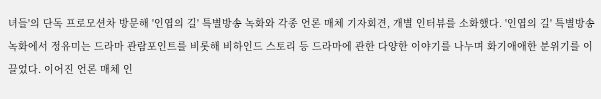녀들'의 단독 프로모션차 방문해 '인엽의 길' 특별방송 녹화와 각종 언론 매체 기자회견, 개별 인터뷰를 소화했다. '인엽의 길' 특별방송 녹화에서 정유미는 드라마 관람포인트를 비롯해 비하인드 스토리 등 드라마에 관한 다양한 이야기를 나누며 화기애애한 분위기를 이끌었다. 이어진 언론 매체 인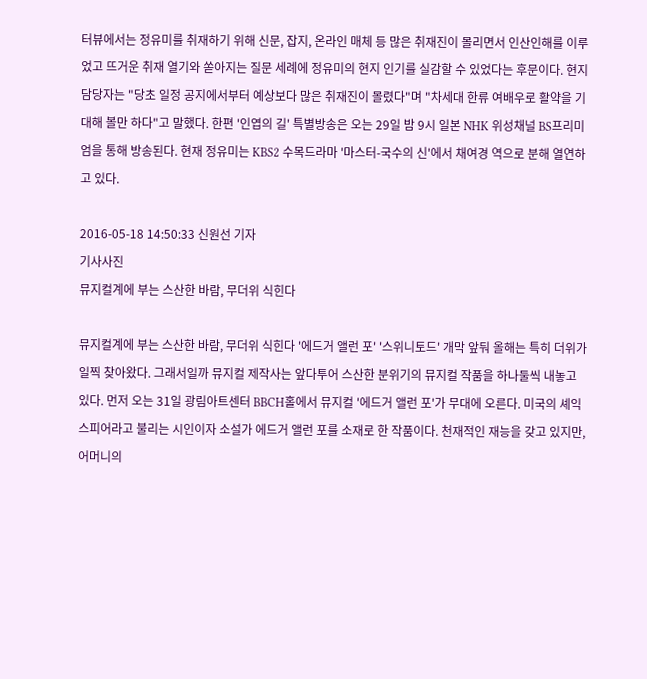터뷰에서는 정유미를 취재하기 위해 신문, 잡지, 온라인 매체 등 많은 취재진이 몰리면서 인산인해를 이루었고 뜨거운 취재 열기와 쏟아지는 질문 세례에 정유미의 현지 인기를 실감할 수 있었다는 후문이다. 현지 담당자는 "당초 일정 공지에서부터 예상보다 많은 취재진이 몰렸다"며 "차세대 한류 여배우로 활약을 기대해 볼만 하다"고 말했다. 한편 '인엽의 길' 특별방송은 오는 29일 밤 9시 일본 NHK 위성채널 BS프리미엄을 통해 방송된다. 현재 정유미는 KBS2 수목드라마 '마스터-국수의 신'에서 채여경 역으로 분해 열연하고 있다.

2016-05-18 14:50:33 신원선 기자
기사사진
뮤지컬계에 부는 스산한 바람, 무더위 식힌다

뮤지컬계에 부는 스산한 바람, 무더위 식힌다 '에드거 앨런 포' '스위니토드' 개막 앞둬 올해는 특히 더위가 일찍 찾아왔다. 그래서일까 뮤지컬 제작사는 앞다투어 스산한 분위기의 뮤지컬 작품을 하나둘씩 내놓고 있다. 먼저 오는 31일 광림아트센터 BBCH홀에서 뮤지컬 '에드거 앨런 포'가 무대에 오른다. 미국의 셰익스피어라고 불리는 시인이자 소설가 에드거 앨런 포를 소재로 한 작품이다. 천재적인 재능을 갖고 있지만, 어머니의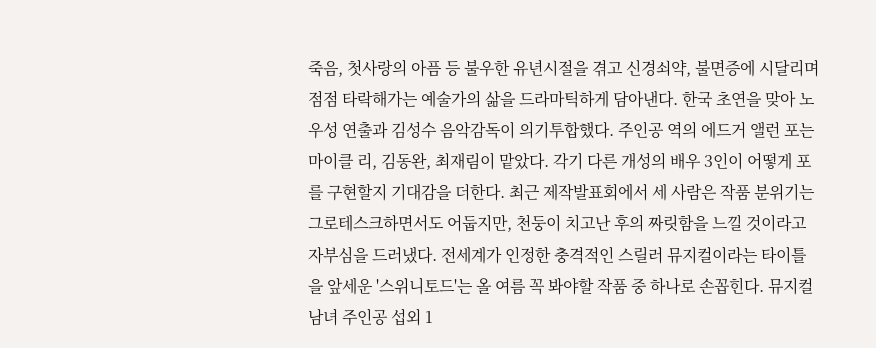죽음, 첫사랑의 아픔 등 불우한 유년시절을 겪고 신경쇠약, 불면증에 시달리며 점점 타락해가는 예술가의 삶을 드라마틱하게 담아낸다. 한국 초연을 맞아 노우성 연출과 김성수 음악감독이 의기투합했다. 주인공 역의 에드거 앨런 포는 마이클 리, 김동완, 최재림이 맡았다. 각기 다른 개성의 배우 3인이 어떻게 포를 구현할지 기대감을 더한다. 최근 제작발표회에서 세 사람은 작품 분위기는 그로테스크하면서도 어둡지만, 천둥이 치고난 후의 짜릿함을 느낄 것이라고 자부심을 드러냈다. 전세계가 인정한 충격적인 스릴러 뮤지컬이라는 타이틀을 앞세운 '스위니토드'는 올 여름 꼭 봐야할 작품 중 하나로 손꼽힌다. 뮤지컬 남녀 주인공 섭외 1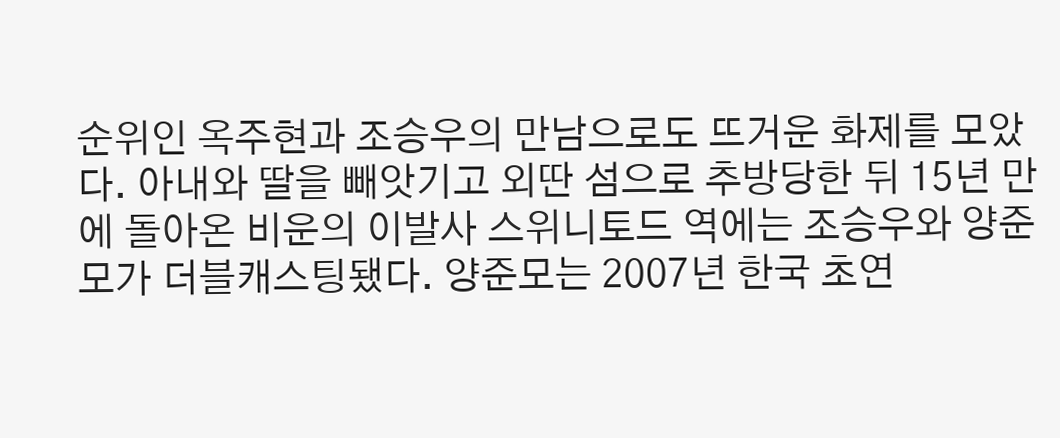순위인 옥주현과 조승우의 만남으로도 뜨거운 화제를 모았다. 아내와 딸을 빼앗기고 외딴 섬으로 추방당한 뒤 15년 만에 돌아온 비운의 이발사 스위니토드 역에는 조승우와 양준모가 더블캐스팅됐다. 양준모는 2007년 한국 초연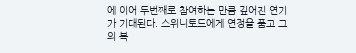에 이어 두번째로 참여하는 만큼 깊어진 연기가 기대된다. 스위니토드에게 연정을 품고 그의 복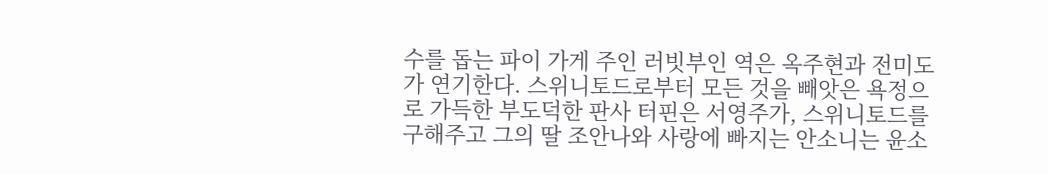수를 돕는 파이 가게 주인 러빗부인 역은 옥주현과 전미도가 연기한다. 스위니토드로부터 모든 것을 빼앗은 욕정으로 가득한 부도덕한 판사 터핀은 서영주가, 스위니토드를 구해주고 그의 딸 조안나와 사랑에 빠지는 안소니는 윤소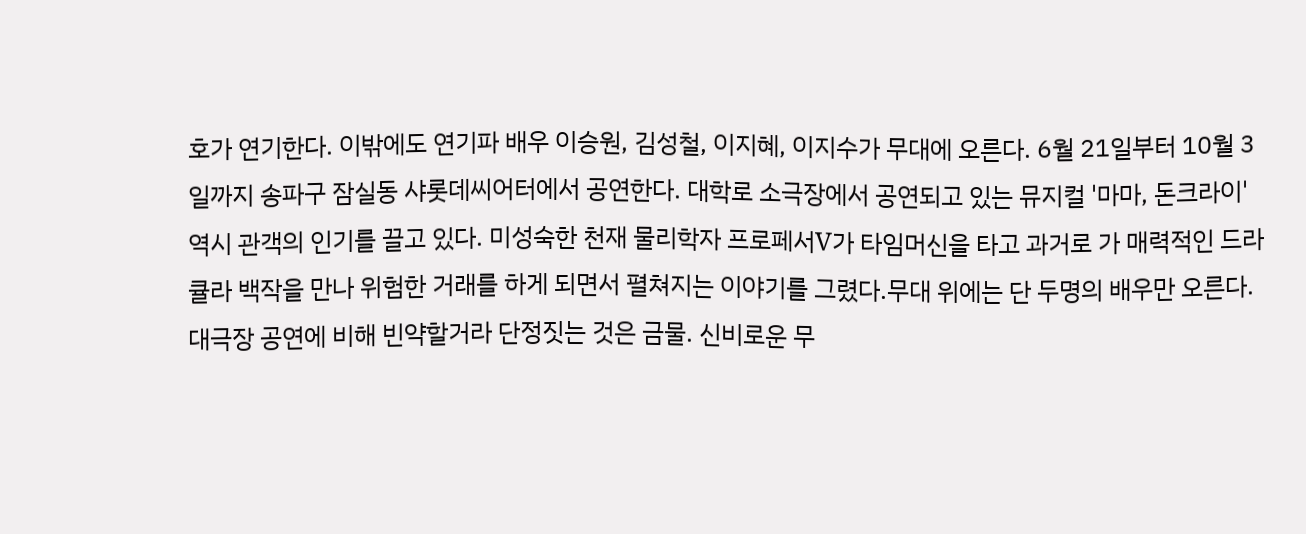호가 연기한다. 이밖에도 연기파 배우 이승원, 김성철, 이지혜, 이지수가 무대에 오른다. 6월 21일부터 10월 3일까지 송파구 잠실동 샤롯데씨어터에서 공연한다. 대학로 소극장에서 공연되고 있는 뮤지컬 '마마, 돈크라이' 역시 관객의 인기를 끌고 있다. 미성숙한 천재 물리학자 프로페서V가 타임머신을 타고 과거로 가 매력적인 드라큘라 백작을 만나 위험한 거래를 하게 되면서 펼쳐지는 이야기를 그렸다.무대 위에는 단 두명의 배우만 오른다. 대극장 공연에 비해 빈약할거라 단정짓는 것은 금물. 신비로운 무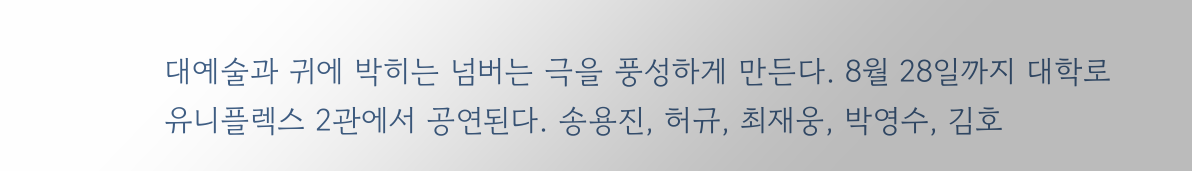대예술과 귀에 박히는 넘버는 극을 풍성하게 만든다. 8월 28일까지 대학로 유니플렉스 2관에서 공연된다. 송용진, 허규, 최재웅, 박영수, 김호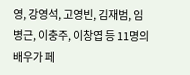영, 강영석, 고영빈, 김재범, 임병근, 이충주, 이창엽 등 11명의 배우가 페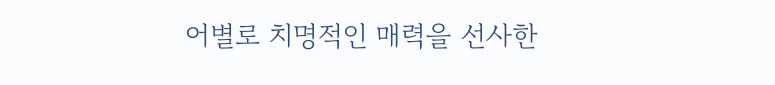어별로 치명적인 매력을 선사한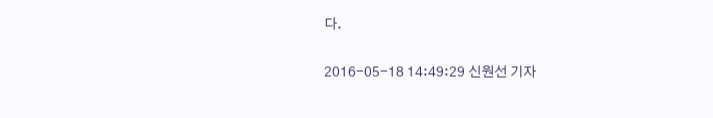다.

2016-05-18 14:49:29 신원선 기자